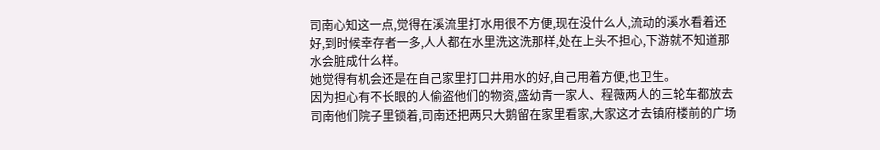司南心知这一点,觉得在溪流里打水用很不方便,现在没什么人,流动的溪水看着还好,到时候幸存者一多,人人都在水里洗这洗那样,处在上头不担心,下游就不知道那水会脏成什么样。
她觉得有机会还是在自己家里打口井用水的好,自己用着方便,也卫生。
因为担心有不长眼的人偷盗他们的物资,盛幼青一家人、程薇两人的三轮车都放去司南他们院子里锁着,司南还把两只大鹅留在家里看家,大家这才去镇府楼前的广场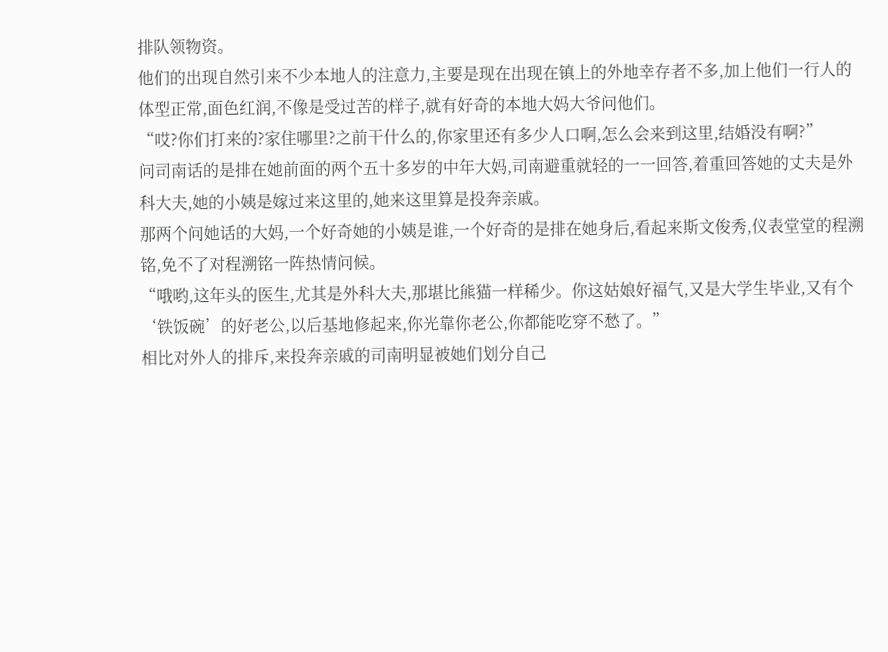排队领物资。
他们的出现自然引来不少本地人的注意力,主要是现在出现在镇上的外地幸存者不多,加上他们一行人的体型正常,面色红润,不像是受过苦的样子,就有好奇的本地大妈大爷问他们。
“哎?你们打来的?家住哪里?之前干什么的,你家里还有多少人口啊,怎么会来到这里,结婚没有啊?”
问司南话的是排在她前面的两个五十多岁的中年大妈,司南避重就轻的一一回答,着重回答她的丈夫是外科大夫,她的小姨是嫁过来这里的,她来这里算是投奔亲戚。
那两个问她话的大妈,一个好奇她的小姨是谁,一个好奇的是排在她身后,看起来斯文俊秀,仪表堂堂的程溯铭,免不了对程溯铭一阵热情问候。
“哦哟,这年头的医生,尤其是外科大夫,那堪比熊猫一样稀少。你这姑娘好福气,又是大学生毕业,又有个‘铁饭碗’的好老公,以后基地修起来,你光靠你老公,你都能吃穿不愁了。”
相比对外人的排斥,来投奔亲戚的司南明显被她们划分自己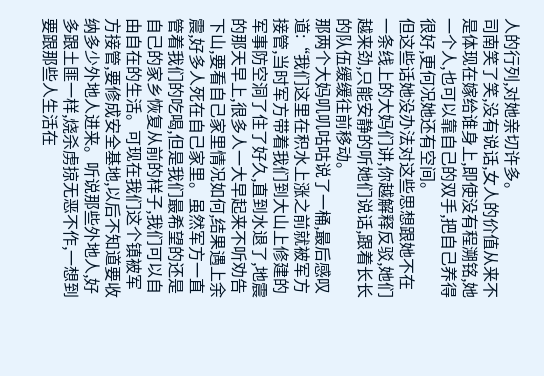人的行列,对她亲切许多。
司南笑了笑,没有说话,女人的价值从来不是体现在嫁给谁身上,即使没有程溯铭,她一个人,也可以靠自己的双手,把自己养得很好,更何况她还有空间。
但这些话她没办法对这些思想跟她不在一条线上的大妈们讲,你越解释反驳,她们越来劲,只能安静的听她们说话,跟着长长的队伍缓缓往前移动。
那两个大妈叽叽咕咕说了一桶,最后感叹道:“我们这里在积水上涨之前就被军方接管,当时军方带着我们到大山上修建的军事防空洞了住了好久,直到水退了,地震的那天早上,很多人一大早起来不听劝告下山,要看自己家里情况如何,结果遇上余震,好多人死在自己家里。虽然军方一直管着我们的吃喝,但是我们最希望的还是自己的家乡恢复从前的样子,我们可以自由自在的生活。可现在我们这个镇被军方接管,要修成安全基地,以后不知道要收纳多少外地人进来。听说那些外地人,好多跟土匪一样,烧杀虏掠无恶不作,一想到要跟那些人生活在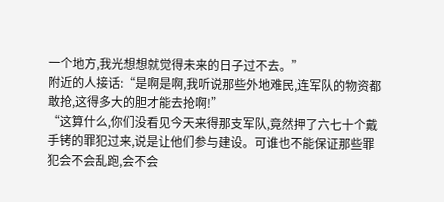一个地方,我光想想就觉得未来的日子过不去。”
附近的人接话:“是啊是啊,我听说那些外地难民,连军队的物资都敢抢,这得多大的胆才能去抢啊!”
“这算什么,你们没看见今天来得那支军队,竟然押了六七十个戴手铐的罪犯过来,说是让他们参与建设。可谁也不能保证那些罪犯会不会乱跑,会不会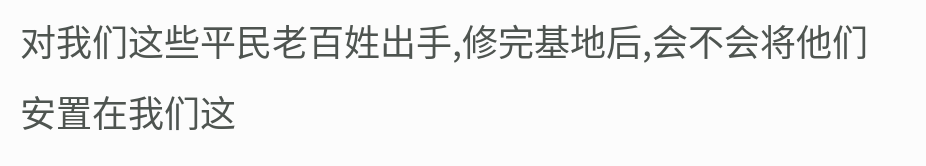对我们这些平民老百姓出手,修完基地后,会不会将他们安置在我们这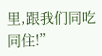里,跟我们同吃同住!”